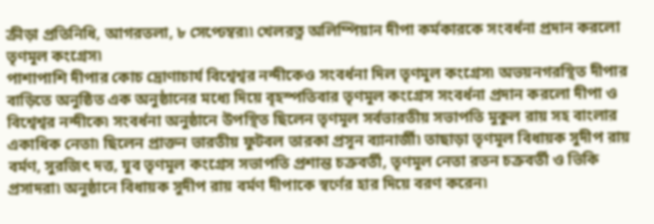ক্রীড়া প্রতিনিধি, আগরতলা, ৮ সেপ্ঢেম্বর৷৷ খেলরত্ন অলিম্পিয়ান দীপা কর্মকারকে সংবর্ধনা প্রদান করলো তৃণমূল কংগ্রেস৷
পাশাপাশি দীপার কোচ দ্রোণাচার্য বিশ্বেশ্বর নন্দীকেও সংবর্ধনা দিল তৃণমূল কংগ্রেস৷ অভয়নগরস্থিত দীপার বাড়িতে অনুষ্ঠিত এক অনুষ্ঠানের মধ্যে দিয়ে বৃহস্পতিবার তৃণমূল কংগ্রেস সংবর্ধনা প্রদান করলো দীপা ও বিশ্বেশ্বর নন্দীকে৷ সংবর্ধনা অনুষ্ঠানে উপস্থিত ছিলেন তৃণমূল সর্বভারতীয় সভাপতি মুকুল রায় সহ বাংলার একাধিক নেতা৷ ছিলেন প্রাক্তন ভারতীয় ফুটবল তারকা প্রসূন ব্যানার্জী৷ তাছাড়া তৃণমূল বিধায়ক সুদীপ রায় বর্মণ, সুরজিৎ দত্ত, যুব তৃণমূল কংগ্রেস সভাপতি প্রশান্ত চক্রবর্তী, তৃণমূল নেতা রতন চক্রবর্তী ও ভিকি প্রসাদরা৷ অনুষ্ঠানে বিধায়ক সুদীপ রায় বর্মণ দীপাকে স্বর্ণের হার দিয়ে বরণ করেন৷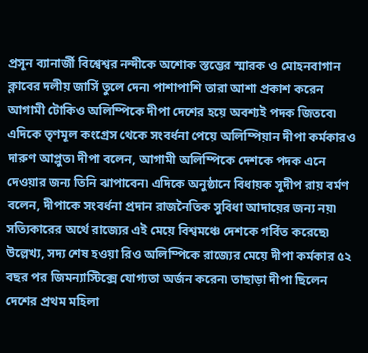প্রসূন ব্যানার্জী বিশ্বেশ্বর নন্দীকে অশোক স্তম্ভের স্মারক ও মোহনবাগান ক্লাবের দলীয় জার্সি তুলে দেন৷ পাশাপাশি তারা আশা প্রকাশ করেন আগামী টোকিও অলিম্পিকে দীপা দেশের হয়ে অবশ্যই পদক জিতবে৷ এদিকে তৃণমূল কংগ্রেস থেকে সংবর্ধনা পেয়ে অলিম্পিয়ান দীপা কর্মকারও দারুণ আপ্লুত৷ দীপা বলেন, আগামী অলিম্পিকে দেশকে পদক এনে দেওয়ার জন্য তিনি ঝাপাবেন৷ এদিকে অনুষ্ঠানে বিধায়ক সুদীপ রায় বর্মণ বলেন, দীপাকে সংবর্ধনা প্রদান রাজনৈতিক সুবিধা আদায়ের জন্য নয়৷ সত্যিকারের অর্থে রাজ্যের এই মেয়ে বিশ্বমঞ্চে দেশকে গর্বিত করেছে৷ উল্লেখ্য, সদ্য শেষ হওয়া রিও অলিম্পিকে রাজ্যের মেয়ে দীপা কর্মকার ৫২ বছর পর জিমন্যাস্টিক্সে যোগ্যতা অর্জন করেন৷ তাছাড়া দীপা ছিলেন দেশের প্রথম মহিলা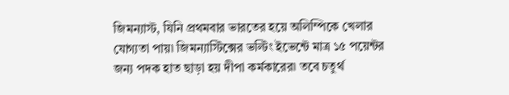জিমন্যাস্ট, যিনি প্রথমবার ভারতের হয়ে অলিম্পিকে খেলার যোগ্যতা পায়৷ জিমন্যাস্টিক্সের ভল্টিং ইভেন্টে মাত্র ১৫ পয়েন্টর জন্য পদক হাত ছাড়া হয় দীপা কর্মকারের৷ তবে চতুর্থ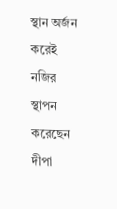স্থান অর্জন করেই নজির স্থাপন করেছেন দীপা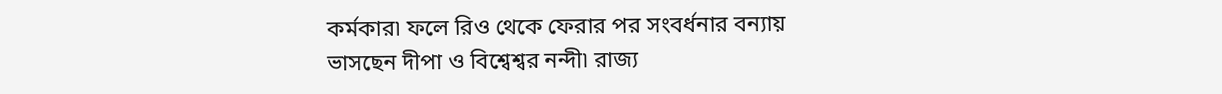কর্মকার৷ ফলে রিও থেকে ফেরার পর সংবর্ধনার বন্যায় ভাসছেন দীপা ও বিশ্বেশ্বর নন্দী৷ রাজ্য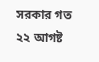সরকার গত ২২ আগষ্ট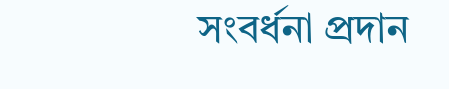সংবর্ধনা প্রদান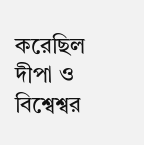করেছিল দীপা ও বিশ্বেশ্বর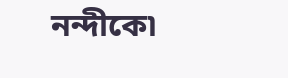নন্দীকে৷